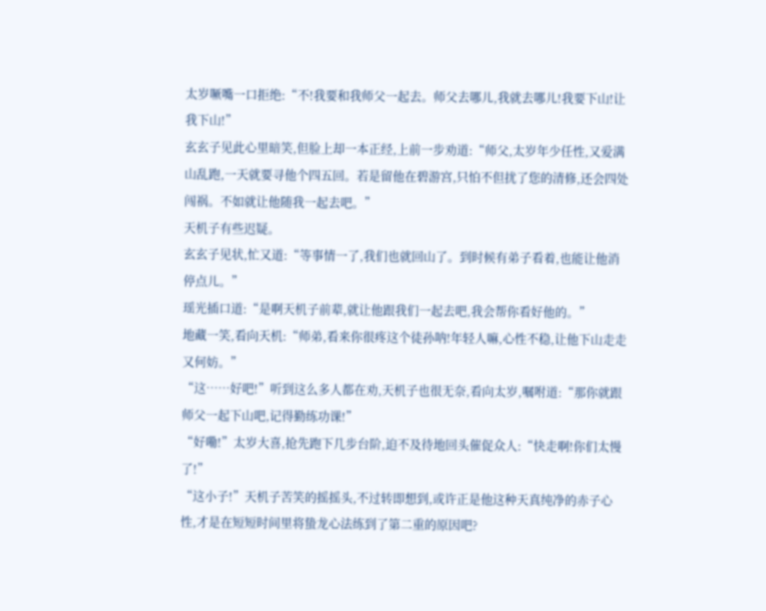太岁噘嘴一口拒绝:“不!我要和我师父一起去。师父去哪儿,我就去哪儿!我要下山!让我下山!”
玄玄子见此心里暗笑,但脸上却一本正经,上前一步劝道:“师父,太岁年少任性,又爱满山乱跑,一天就要寻他个四五回。若是留他在碧游宫,只怕不但扰了您的清修,还会四处闯祸。不如就让他随我一起去吧。”
天机子有些迟疑。
玄玄子见状,忙又道:“等事情一了,我们也就回山了。到时候有弟子看着,也能让他消停点儿。”
瑶光插口道:“是啊天机子前辈,就让他跟我们一起去吧,我会帮你看好他的。”
地藏一笑,看向天机:“师弟,看来你很疼这个徒孙呐!年轻人嘛,心性不稳,让他下山走走又何妨。”
“这……好吧!”听到这么多人都在劝,天机子也很无奈,看向太岁,嘱咐道:“那你就跟师父一起下山吧,记得勤练功课!”
“好嘞!”太岁大喜,抢先跑下几步台阶,迫不及待地回头催促众人:“快走啊!你们太慢了!”
“这小子!”天机子苦笑的摇摇头,不过转即想到,或许正是他这种天真纯净的赤子心性,才是在短短时间里将蛰龙心法练到了第二重的原因吧?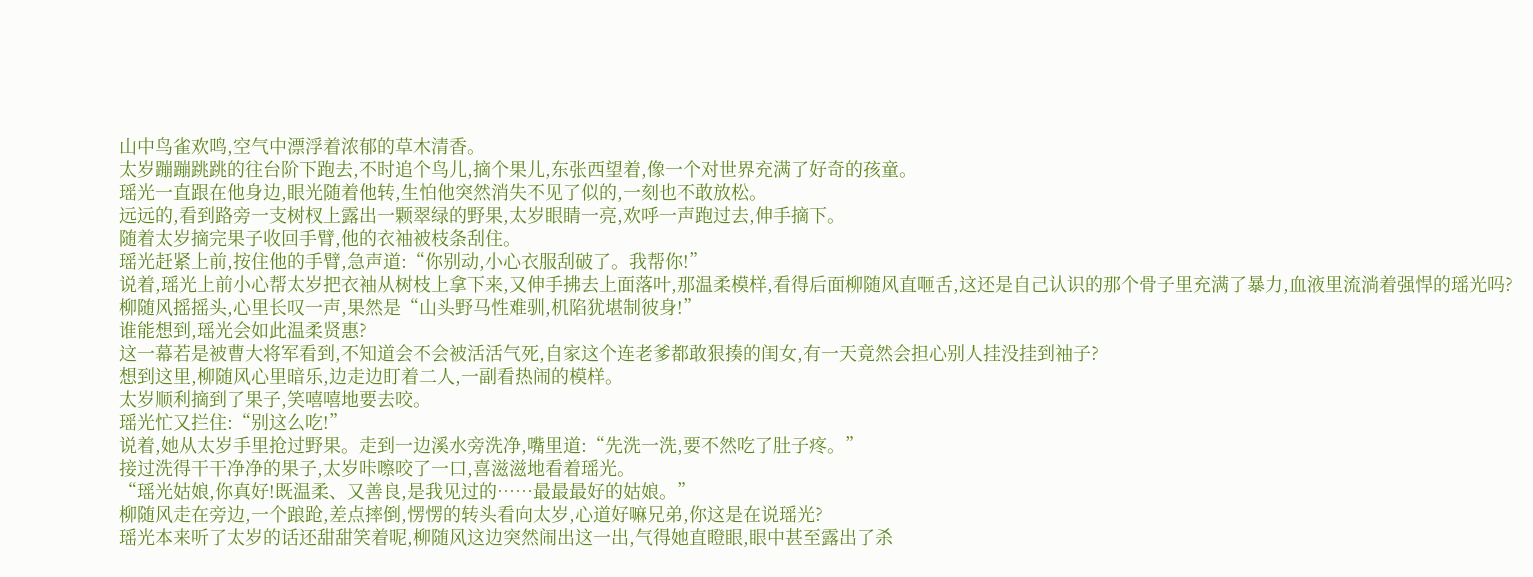山中鸟雀欢鸣,空气中漂浮着浓郁的草木清香。
太岁蹦蹦跳跳的往台阶下跑去,不时追个鸟儿,摘个果儿,东张西望着,像一个对世界充满了好奇的孩童。
瑶光一直跟在他身边,眼光随着他转,生怕他突然消失不见了似的,一刻也不敢放松。
远远的,看到路旁一支树杈上露出一颗翠绿的野果,太岁眼睛一亮,欢呼一声跑过去,伸手摘下。
随着太岁摘完果子收回手臂,他的衣袖被枝条刮住。
瑶光赶紧上前,按住他的手臂,急声道:“你别动,小心衣服刮破了。我帮你!”
说着,瑶光上前小心帮太岁把衣袖从树枝上拿下来,又伸手拂去上面落叶,那温柔模样,看得后面柳随风直咂舌,这还是自己认识的那个骨子里充满了暴力,血液里流淌着强悍的瑶光吗?
柳随风摇摇头,心里长叹一声,果然是“山头野马性难驯,机陷犹堪制彼身!”
谁能想到,瑶光会如此温柔贤惠?
这一幕若是被曹大将军看到,不知道会不会被活活气死,自家这个连老爹都敢狠揍的闺女,有一天竟然会担心别人挂没挂到袖子?
想到这里,柳随风心里暗乐,边走边盯着二人,一副看热闹的模样。
太岁顺利摘到了果子,笑嘻嘻地要去咬。
瑶光忙又拦住:“别这么吃!”
说着,她从太岁手里抢过野果。走到一边溪水旁洗净,嘴里道:“先洗一洗,要不然吃了肚子疼。”
接过洗得干干净净的果子,太岁咔嚓咬了一口,喜滋滋地看着瑶光。
“瑶光姑娘,你真好!既温柔、又善良,是我见过的……最最最好的姑娘。”
柳随风走在旁边,一个踉跄,差点摔倒,愣愣的转头看向太岁,心道好嘛兄弟,你这是在说瑶光?
瑶光本来听了太岁的话还甜甜笑着呢,柳随风这边突然闹出这一出,气得她直瞪眼,眼中甚至露出了杀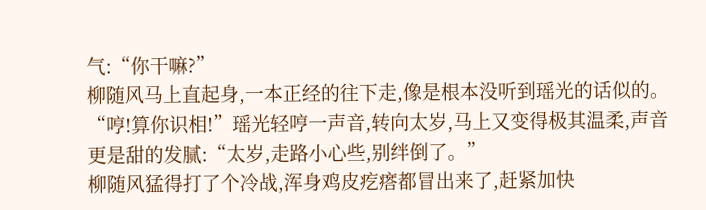气:“你干嘛?”
柳随风马上直起身,一本正经的往下走,像是根本没听到瑶光的话似的。
“哼!算你识相!”瑶光轻哼一声音,转向太岁,马上又变得极其温柔,声音更是甜的发腻:“太岁,走路小心些,别绊倒了。”
柳随风猛得打了个冷战,浑身鸡皮疙瘩都冒出来了,赶紧加快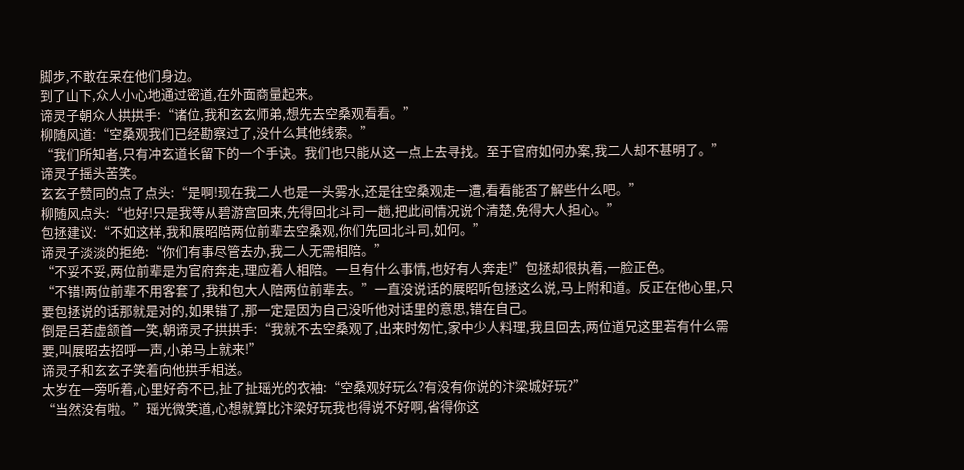脚步,不敢在呆在他们身边。
到了山下,众人小心地通过密道,在外面商量起来。
谛灵子朝众人拱拱手:“诸位,我和玄玄师弟,想先去空桑观看看。”
柳随风道:“空桑观我们已经勘察过了,没什么其他线索。”
“我们所知者,只有冲玄道长留下的一个手诀。我们也只能从这一点上去寻找。至于官府如何办案,我二人却不甚明了。”谛灵子摇头苦笑。
玄玄子赞同的点了点头:“是啊!现在我二人也是一头雾水,还是往空桑观走一遭,看看能否了解些什么吧。”
柳随风点头:“也好!只是我等从碧游宫回来,先得回北斗司一趟,把此间情况说个清楚,免得大人担心。”
包拯建议:“不如这样,我和展昭陪两位前辈去空桑观,你们先回北斗司,如何。”
谛灵子淡淡的拒绝:“你们有事尽管去办,我二人无需相陪。”
“不妥不妥,两位前辈是为官府奔走,理应着人相陪。一旦有什么事情,也好有人奔走!”包拯却很执着,一脸正色。
“不错!两位前辈不用客套了,我和包大人陪两位前辈去。”一直没说话的展昭听包拯这么说,马上附和道。反正在他心里,只要包拯说的话那就是对的,如果错了,那一定是因为自己没听他对话里的意思,错在自己。
倒是吕若虚颔首一笑,朝谛灵子拱拱手:“我就不去空桑观了,出来时匆忙,家中少人料理,我且回去,两位道兄这里若有什么需要,叫展昭去招呼一声,小弟马上就来!”
谛灵子和玄玄子笑着向他拱手相送。
太岁在一旁听着,心里好奇不已,扯了扯瑶光的衣袖:“空桑观好玩么?有没有你说的汴梁城好玩?”
“当然没有啦。”瑶光微笑道,心想就算比汴梁好玩我也得说不好啊,省得你这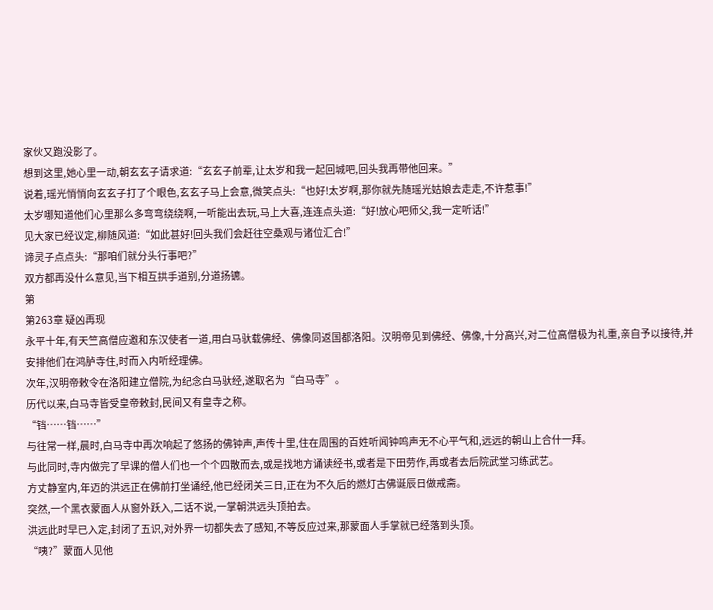家伙又跑没影了。
想到这里,她心里一动,朝玄玄子请求道:“玄玄子前辈,让太岁和我一起回城吧,回头我再带他回来。”
说着,瑶光悄悄向玄玄子打了个眼色,玄玄子马上会意,微笑点头:“也好!太岁啊,那你就先随瑶光姑娘去走走,不许惹事!”
太岁哪知道他们心里那么多弯弯绕绕啊,一听能出去玩,马上大喜,连连点头道:“好!放心吧师父,我一定听话!”
见大家已经议定,柳随风道:“如此甚好!回头我们会赶往空桑观与诸位汇合!”
谛灵子点点头:“那咱们就分头行事吧?”
双方都再没什么意见,当下相互拱手道别,分道扬镳。
第
第263章 疑凶再现
永平十年,有天竺高僧应邀和东汉使者一道,用白马驮载佛经、佛像同返国都洛阳。汉明帝见到佛经、佛像,十分高兴,对二位高僧极为礼重,亲自予以接待,并安排他们在鸿胪寺住,时而入内听经理佛。
次年,汉明帝敕令在洛阳建立僧院,为纪念白马驮经,遂取名为“白马寺”。
历代以来,白马寺皆受皇帝敕封,民间又有皇寺之称。
“铛……铛……”
与往常一样,晨时,白马寺中再次响起了悠扬的佛钟声,声传十里,住在周围的百姓听闻钟鸣声无不心平气和,远远的朝山上合什一拜。
与此同时,寺内做完了早课的僧人们也一个个四散而去,或是找地方诵读经书,或者是下田劳作,再或者去后院武堂习练武艺。
方丈静室内,年迈的洪远正在佛前打坐诵经,他已经闭关三日,正在为不久后的燃灯古佛诞辰日做戒斋。
突然,一个黑衣蒙面人从窗外跃入,二话不说,一掌朝洪远头顶拍去。
洪远此时早已入定,封闭了五识,对外界一切都失去了感知,不等反应过来,那蒙面人手掌就已经落到头顶。
“咦?”蒙面人见他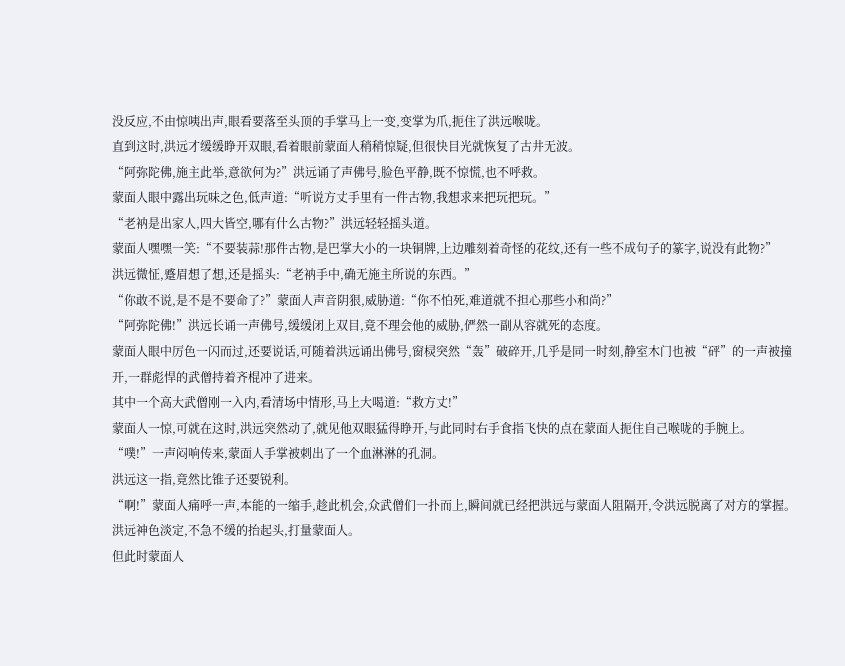没反应,不由惊咦出声,眼看要落至头顶的手掌马上一变,变掌为爪,扼住了洪远喉咙。
直到这时,洪远才缓缓睁开双眼,看着眼前蒙面人稍稍惊疑,但很快目光就恢复了古井无波。
“阿弥陀佛,施主此举,意欲何为?”洪远诵了声佛号,脸色平静,既不惊慌,也不呼救。
蒙面人眼中露出玩味之色,低声道:“听说方丈手里有一件古物,我想求来把玩把玩。”
“老衲是出家人,四大皆空,哪有什么古物?”洪远轻轻摇头道。
蒙面人嘿嘿一笑:“不要装蒜!那件古物,是巴掌大小的一块铜牌,上边雕刻着奇怪的花纹,还有一些不成句子的篆字,说没有此物?”
洪远微怔,蹙眉想了想,还是摇头:“老衲手中,确无施主所说的东西。”
“你敢不说,是不是不要命了?”蒙面人声音阴狠,威胁道:“你不怕死,难道就不担心那些小和尚?”
“阿弥陀佛!”洪远长诵一声佛号,缓缓闭上双目,竟不理会他的威胁,俨然一副从容就死的态度。
蒙面人眼中厉色一闪而过,还要说话,可随着洪远诵出佛号,窗棂突然“轰”破碎开,几乎是同一时刻,静室木门也被“砰”的一声被撞开,一群彪悍的武僧持着齐棍冲了进来。
其中一个高大武僧刚一入内,看清场中情形,马上大喝道:“救方丈!”
蒙面人一惊,可就在这时,洪远突然动了,就见他双眼猛得睁开,与此同时右手食指飞快的点在蒙面人扼住自己喉咙的手腕上。
“噗!”一声闷响传来,蒙面人手掌被刺出了一个血淋淋的孔洞。
洪远这一指,竟然比锥子还要锐利。
“啊!”蒙面人痛呼一声,本能的一缩手,趁此机会,众武僧们一扑而上,瞬间就已经把洪远与蒙面人阻隔开,令洪远脱离了对方的掌握。
洪远神色淡定,不急不缓的抬起头,打量蒙面人。
但此时蒙面人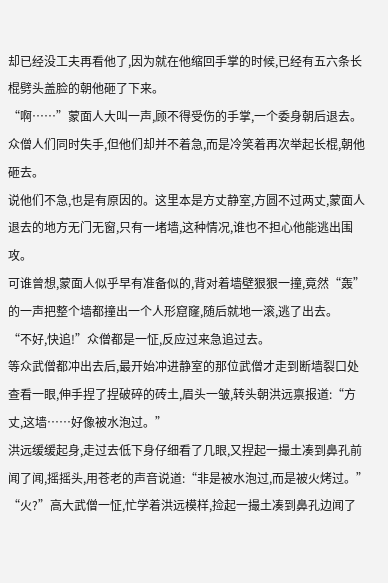却已经没工夫再看他了,因为就在他缩回手掌的时候,已经有五六条长棍劈头盖脸的朝他砸了下来。
“啊……”蒙面人大叫一声,顾不得受伤的手掌,一个委身朝后退去。
众僧人们同时失手,但他们却并不着急,而是冷笑着再次举起长棍,朝他砸去。
说他们不急,也是有原因的。这里本是方丈静室,方圆不过两丈,蒙面人退去的地方无门无窗,只有一堵墙,这种情况,谁也不担心他能逃出围攻。
可谁曾想,蒙面人似乎早有准备似的,背对着墙壁狠狠一撞,竟然“轰”的一声把整个墙都撞出一个人形窟窿,随后就地一滚,逃了出去。
“不好,快追!”众僧都是一怔,反应过来急追过去。
等众武僧都冲出去后,最开始冲进静室的那位武僧才走到断墙裂口处查看一眼,伸手捏了捏破碎的砖土,眉头一皱,转头朝洪远禀报道:“方丈,这墙……好像被水泡过。”
洪远缓缓起身,走过去低下身仔细看了几眼,又捏起一撮土凑到鼻孔前闻了闻,摇摇头,用苍老的声音说道:“非是被水泡过,而是被火烤过。”
“火?”高大武僧一怔,忙学着洪远模样,捡起一撮土凑到鼻孔边闻了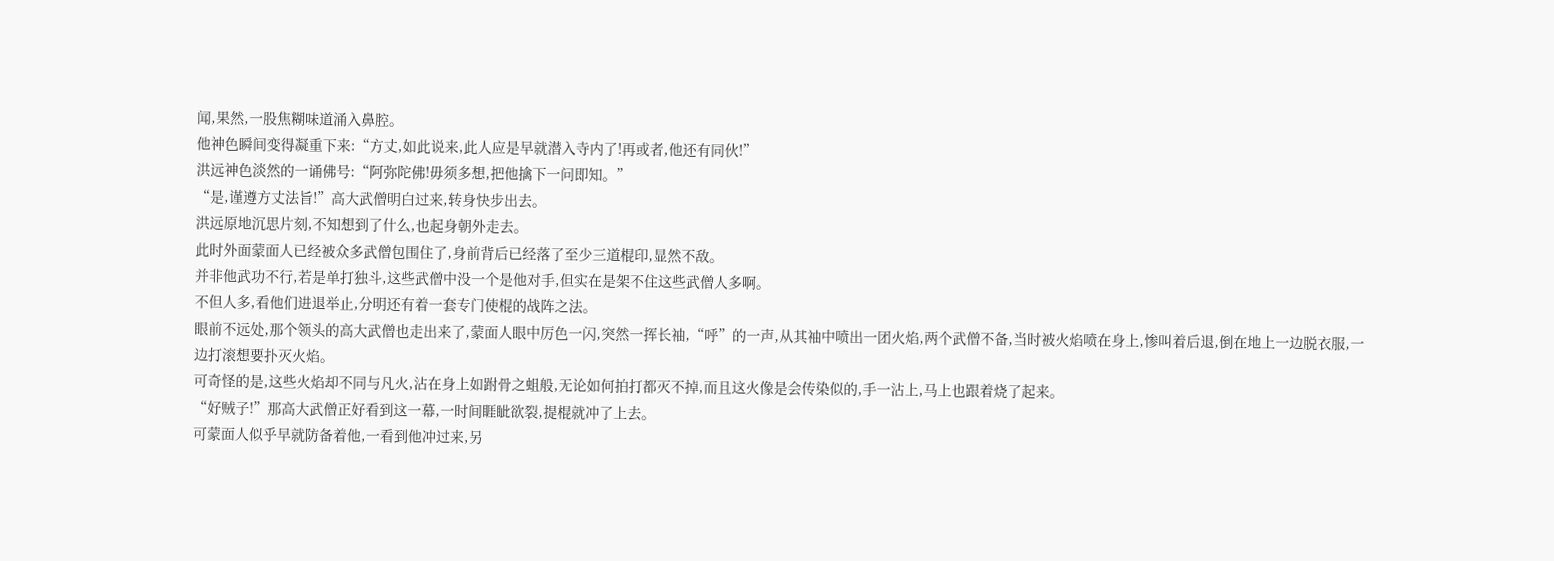闻,果然,一股焦糊味道涌入鼻腔。
他神色瞬间变得凝重下来:“方丈,如此说来,此人应是早就潜入寺内了!再或者,他还有同伙!”
洪远神色淡然的一诵佛号:“阿弥陀佛!毋须多想,把他擒下一问即知。”
“是,谨遵方丈法旨!”高大武僧明白过来,转身快步出去。
洪远原地沉思片刻,不知想到了什么,也起身朝外走去。
此时外面蒙面人已经被众多武僧包围住了,身前背后已经落了至少三道棍印,显然不敌。
并非他武功不行,若是单打独斗,这些武僧中没一个是他对手,但实在是架不住这些武僧人多啊。
不但人多,看他们进退举止,分明还有着一套专门使棍的战阵之法。
眼前不远处,那个领头的高大武僧也走出来了,蒙面人眼中厉色一闪,突然一挥长袖,“呼”的一声,从其袖中喷出一团火焰,两个武僧不备,当时被火焰喷在身上,惨叫着后退,倒在地上一边脱衣服,一边打滚想要扑灭火焰。
可奇怪的是,这些火焰却不同与凡火,沾在身上如跗骨之蛆般,无论如何拍打都灭不掉,而且这火像是会传染似的,手一沾上,马上也跟着烧了起来。
“好贼子!”那高大武僧正好看到这一幕,一时间睚眦欲裂,提棍就冲了上去。
可蒙面人似乎早就防备着他,一看到他冲过来,另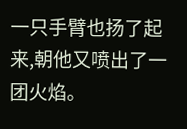一只手臂也扬了起来,朝他又喷出了一团火焰。